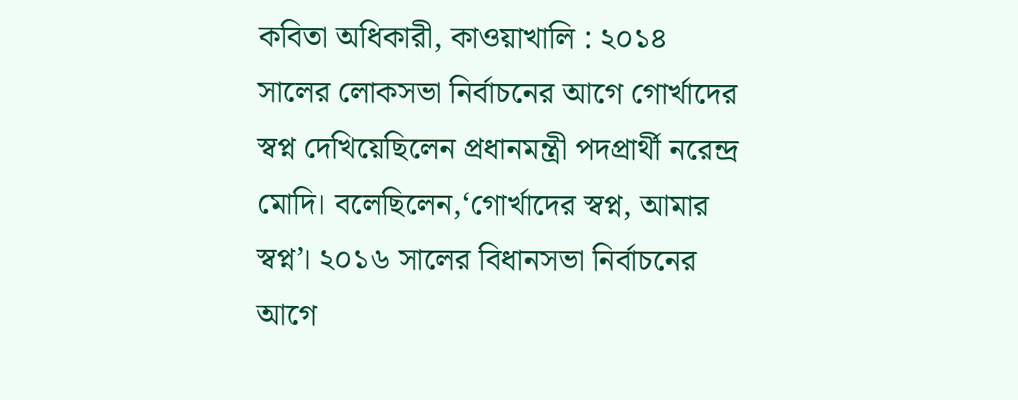কবিতা অধিকারী, কাওয়াখালি : ২০১৪ সালের লোকসভা নির্বাচনের আগে গোর্খাদের স্বপ্ন দেখিয়েছিলেন প্রধানমন্ত্রী পদপ্রার্থী নরেন্দ্র মোদি। বলেছিলেন,‘গোর্খাদের স্বপ্ন, আমার স্বপ্ন’। ২০১৬ সালের বিধানসভা নির্বাচনের আগে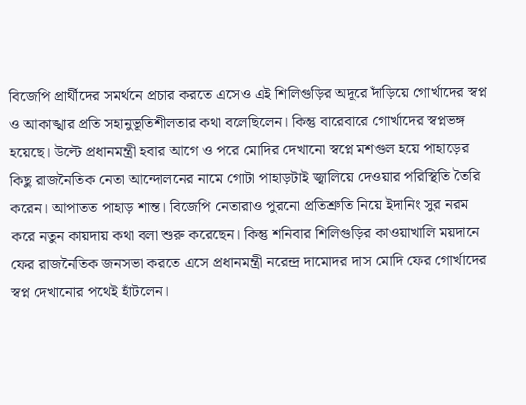বিজেপি প্রার্থীদের সমর্থনে প্রচার করতে এসেও এই শিলিগুড়ির অদূরে দাঁড়িয়ে গোর্খাদের স্বপ্ন ও আকাঙ্খার প্রতি সহানুভূতিশীলতার কথা বলেছিলেন। কিন্তু বারেবারে গোর্খাদের স্বপ্নভঙ্গ হয়েছে। উল্টে প্রধানমন্ত্রী হবার আগে ও পরে মোদির দেখানো স্বপ্নে মশগুল হয়ে পাহাড়ের কিছু রাজনৈতিক নেতা আন্দোলনের নামে গোটা পাহাড়টাই জ্বালিয়ে দেওয়ার পরিস্থিতি তৈরি করেন। আপাতত পাহাড় শান্ত। বিজেপি নেতারাও পুরনো প্রতিশ্রুতি নিয়ে ইদানিং সুর নরম করে নতুন কায়দায় কথা বলা শুরু করেছেন। কিন্তু শনিবার শিলিগুড়ির কাওয়াখালি ময়দানে ফের রাজনৈতিক জনসভা করতে এসে প্রধানমন্ত্রী নরেন্দ্র দামোদর দাস মোদি ফের গোর্খাদের স্বপ্ন দেখানোর পথেই হাঁটলেন।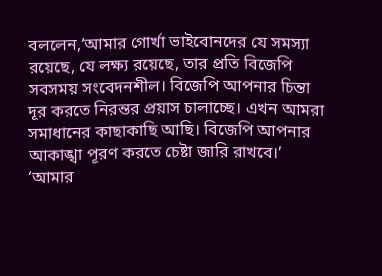বললেন,‘আমার গোর্খা ভাইবোনদের যে সমস্যা রয়েছে, যে লক্ষ্য রয়েছে, তার প্রতি বিজেপি সবসময় সংবেদনশীল। বিজেপি আপনার চিন্তা দূর করতে নিরন্তর প্রয়াস চালাচ্ছে। এখন আমরা সমাধানের কাছাকাছি আছি। বিজেপি আপনার আকাঙ্খা পূরণ করতে চেষ্টা জারি রাখবে।’
‘আমার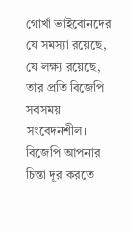গোর্খা ভাইবোনদের যে সমস্যা রয়েছে, যে লক্ষ্য রয়েছে, তার প্রতি বিজেপি সবসময় সংবেদনশীল। বিজেপি আপনার চিন্তা দূর করতে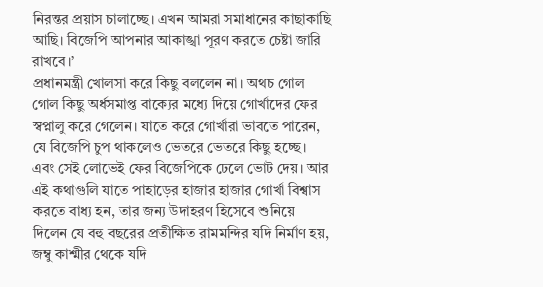নিরন্তর প্রয়াস চালাচ্ছে। এখন আমরা সমাধানের কাছাকাছি আছি। বিজেপি আপনার আকাঙ্খা পূরণ করতে চেষ্টা জারি রাখবে।’
প্রধানমন্ত্রী খোলসা করে কিছু বললেন না। অথচ গোল গোল কিছু অর্ধসমাপ্ত বাক্যের মধ্যে দিয়ে গোর্খাদের ফের স্বপ্নালু করে গেলেন। যাতে করে গোর্খারা ভাবতে পারেন, যে বিজেপি চুপ থাকলেও ভেতরে ভেতরে কিছু হচ্ছে। এবং সেই লোভেই ফের বিজেপিকে ঢেলে ভোট দেয়। আর এই কথাগুলি যাতে পাহাড়ের হাজার হাজার গোর্খা বিশ্বাস করতে বাধ্য হন, তার জন্য উদাহরণ হিসেবে শুনিয়ে দিলেন যে বহু বছরের প্রতীক্ষিত রামমন্দির যদি নির্মাণ হয়, জম্বু কাশ্মীর থেকে যদি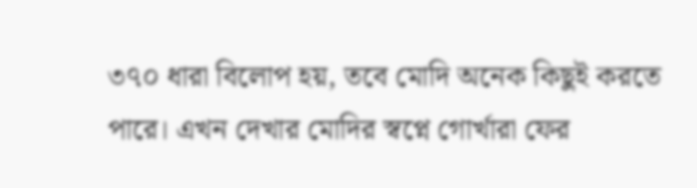৩৭০ ধারা বিলোপ হয়, তবে মোদি অনেক কিছুই করতে পারে। এখন দেখার মোদির স্বপ্নে গোর্খারা ফের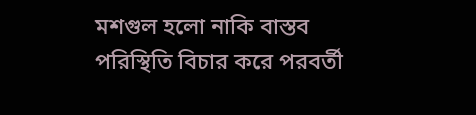মশগুল হলো নাকি বাস্তব পরিস্থিতি বিচার করে পরবর্তী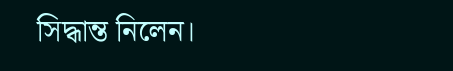সিদ্ধান্ত নিলেন।